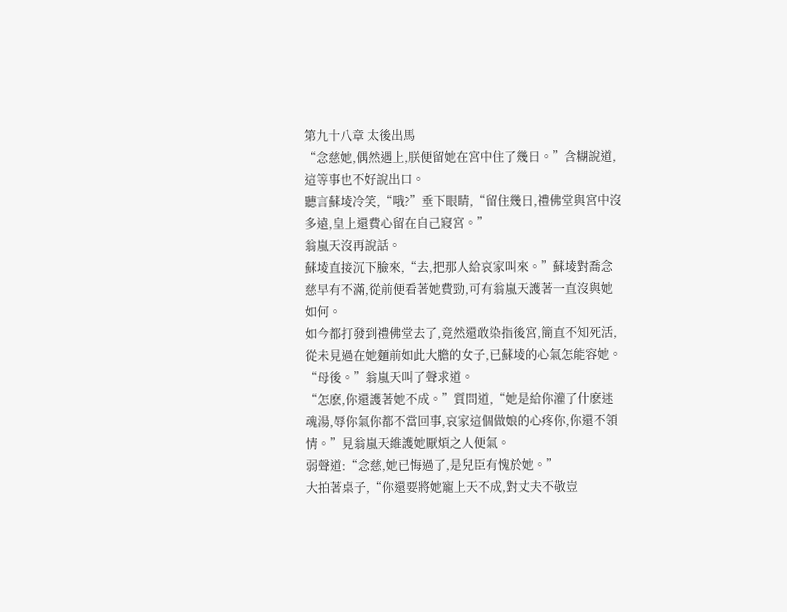第九十八章 太後出馬
“念慈她,偶然遇上,朕便留她在宮中住了幾日。”含糊說道,這等事也不好說出口。
聽言蘇堎冷笑,“哦?”垂下眼睛,“留住幾日,禮佛堂與宮中沒多遠,皇上還費心留在自己寢宮。”
翁嵐天沒再說話。
蘇堎直接沉下臉來,“去,把那人給哀家叫來。”蘇堎對喬念慈早有不滿,從前便看著她費勁,可有翁嵐天護著一直沒與她如何。
如今都打發到禮佛堂去了,竟然還敢染指後宮,簡直不知死活,從未見過在她麵前如此大膽的女子,已蘇堎的心氣怎能容她。
“母後。”翁嵐天叫了聲求道。
“怎麽,你還護著她不成。”質問道,“她是給你灌了什麽迷魂湯,辱你氣你都不當回事,哀家這個做娘的心疼你,你還不領情。”見翁嵐天維護她厭煩之人便氣。
弱聲道:“念慈,她已悔過了,是兒臣有愧於她。”
大拍著桌子,“你還要將她寵上天不成,對丈夫不敬豈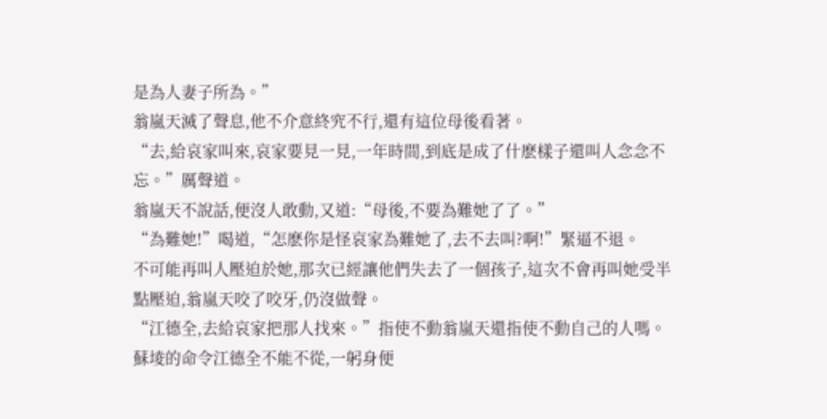是為人妻子所為。”
翁嵐天滅了聲息,他不介意終究不行,還有這位母後看著。
“去,給哀家叫來,哀家要見一見,一年時間,到底是成了什麽樣子還叫人念念不忘。”厲聲道。
翁嵐天不說話,便沒人敢動,又道:“母後,不要為難她了了。”
“為難她!”喝道,“怎麽你是怪哀家為難她了,去不去叫?啊!”緊逼不退。
不可能再叫人壓迫於她,那次已經讓他們失去了一個孩子,這次不會再叫她受半點壓迫,翁嵐天咬了咬牙,仍沒做聲。
“江德全,去給哀家把那人找來。”指使不動翁嵐天還指使不動自己的人嗎。
蘇堎的命令江德全不能不從,一躬身便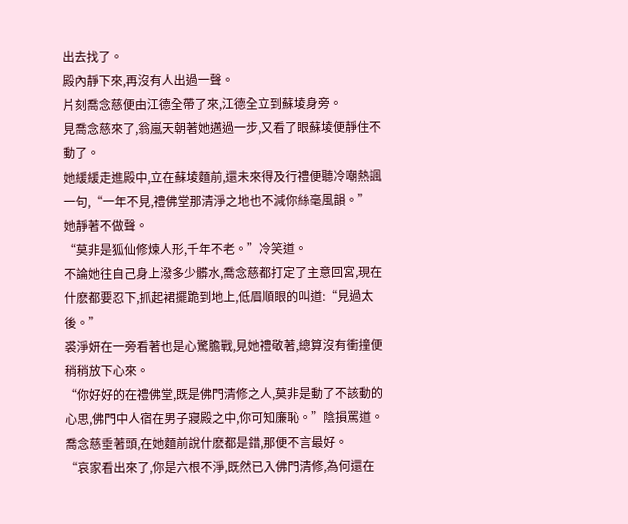出去找了。
殿內靜下來,再沒有人出過一聲。
片刻喬念慈便由江德全帶了來,江德全立到蘇堎身旁。
見喬念慈來了,翁嵐天朝著她邁過一步,又看了眼蘇堎便靜住不動了。
她緩緩走進殿中,立在蘇堎麵前,還未來得及行禮便聽冷嘲熱諷一句,“一年不見,禮佛堂那清淨之地也不減你絲毫風韻。”
她靜著不做聲。
“莫非是狐仙修煉人形,千年不老。”冷笑道。
不論她往自己身上潑多少髒水,喬念慈都打定了主意回宮,現在什麽都要忍下,抓起裙擺跪到地上,低眉順眼的叫道:“見過太後。”
裘淨妍在一旁看著也是心驚膽戰,見她禮敬著,總算沒有衝撞便稍稍放下心來。
“你好好的在禮佛堂,既是佛門清修之人,莫非是動了不該動的心思,佛門中人宿在男子寢殿之中,你可知廉恥。”陰損罵道。
喬念慈垂著頭,在她麵前說什麽都是錯,那便不言最好。
“哀家看出來了,你是六根不淨,既然已入佛門清修,為何還在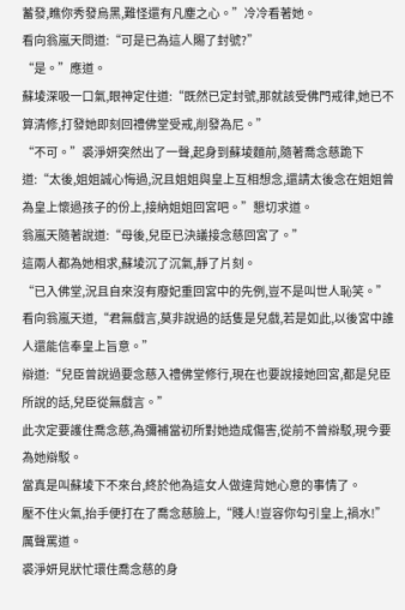蓄發,瞧你秀發烏黑,難怪還有凡塵之心。”冷冷看著她。
看向翁嵐天問道:“可是已為這人賜了封號?”
“是。”應道。
蘇堎深吸一口氣,眼神定住道:“既然已定封號,那就該受佛門戒律,她已不算清修,打發她即刻回禮佛堂受戒,削發為尼。”
“不可。”裘淨妍突然出了一聲,起身到蘇堎麵前,隨著喬念慈跪下道:“太後,姐姐誠心悔過,況且姐姐與皇上互相想念,還請太後念在姐姐曾為皇上懷過孩子的份上,接納姐姐回宮吧。”懇切求道。
翁嵐天隨著說道:“母後,兒臣已決議接念慈回宮了。”
這兩人都為她相求,蘇堎沉了沉氣,靜了片刻。
“已入佛堂,況且自來沒有廢妃重回宮中的先例,豈不是叫世人恥笑。”看向翁嵐天道,“君無戲言,莫非說過的話隻是兒戲,若是如此,以後宮中誰人還能信奉皇上旨意。”
辯道:“兒臣曾說過要念慈入禮佛堂修行,現在也要說接她回宮,都是兒臣所說的話,兒臣從無戲言。”
此次定要護住喬念慈,為彌補當初所對她造成傷害,從前不曾辯駁,現今要為她辯駁。
當真是叫蘇堎下不來台,終於他為這女人做違背她心意的事情了。
壓不住火氣,抬手便打在了喬念慈臉上,“賤人!豈容你勾引皇上,禍水!”厲聲罵道。
裘淨妍見狀忙環住喬念慈的身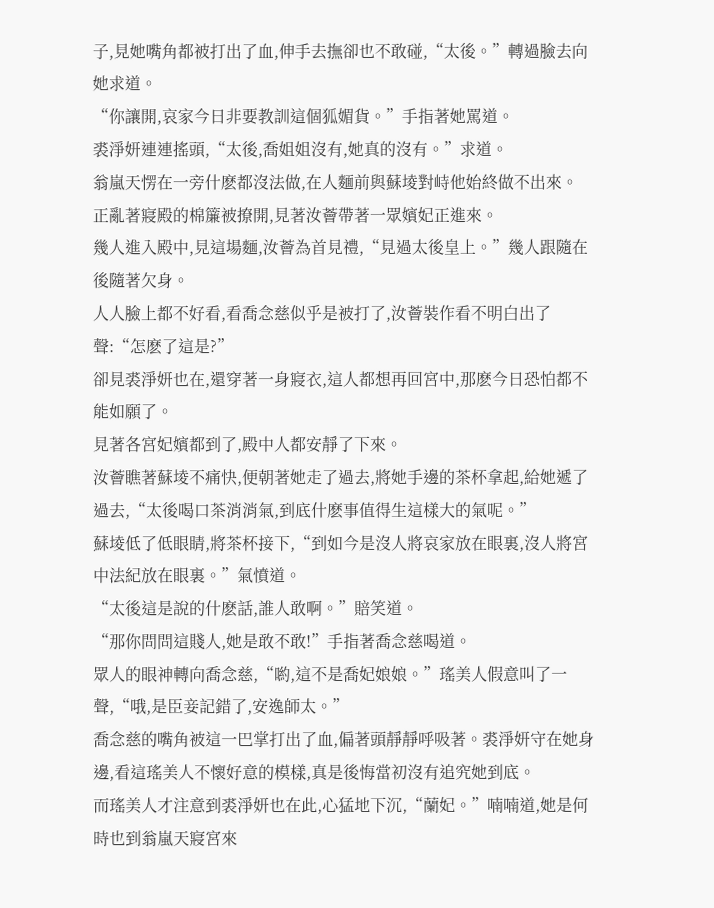子,見她嘴角都被打出了血,伸手去撫卻也不敢碰,“太後。”轉過臉去向她求道。
“你讓開,哀家今日非要教訓這個狐媚貨。”手指著她罵道。
裘淨妍連連搖頭,“太後,喬姐姐沒有,她真的沒有。”求道。
翁嵐天愣在一旁什麽都沒法做,在人麵前與蘇堎對峙他始終做不出來。
正亂著寢殿的棉簾被撩開,見著汝薈帶著一眾嬪妃正進來。
幾人進入殿中,見這場麵,汝薈為首見禮,“見過太後皇上。”幾人跟隨在後隨著欠身。
人人臉上都不好看,看喬念慈似乎是被打了,汝薈裝作看不明白出了聲:“怎麽了這是?”
卻見裘淨妍也在,還穿著一身寢衣,這人都想再回宮中,那麽今日恐怕都不能如願了。
見著各宮妃嬪都到了,殿中人都安靜了下來。
汝薈瞧著蘇堎不痛快,便朝著她走了過去,將她手邊的茶杯拿起,給她遞了過去,“太後喝口茶消消氣,到底什麽事值得生這樣大的氣呢。”
蘇堎低了低眼睛,將茶杯接下,“到如今是沒人將哀家放在眼裏,沒人將宮中法紀放在眼裏。”氣憤道。
“太後這是說的什麽話,誰人敢啊。”賠笑道。
“那你問問這賤人,她是敢不敢!”手指著喬念慈喝道。
眾人的眼神轉向喬念慈,“喲,這不是喬妃娘娘。”瑤美人假意叫了一聲,“哦,是臣妾記錯了,安逸師太。”
喬念慈的嘴角被這一巴掌打出了血,偏著頭靜靜呼吸著。裘淨妍守在她身邊,看這瑤美人不懷好意的模樣,真是後悔當初沒有追究她到底。
而瑤美人才注意到裘淨妍也在此,心猛地下沉,“蘭妃。”喃喃道,她是何時也到翁嵐天寢宮來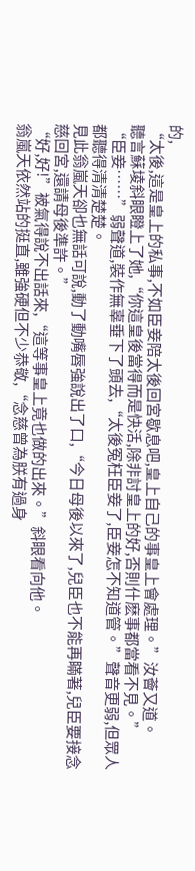的,
“太後,這是皇上的私事,不如臣妾陪太後回宮歇息吧,皇上自己的事皇上會處理。”汝薈又道。
聽言蘇堎斜眼瞪上了她,“你這皇後當得而是快活,除非討皇上的好,否則什麽事都當看不見。”
“臣妾……”弱聲道,裝作無辜垂下了頭去,“太後冤枉臣妾了,臣妾怎不知道管。”聲音更弱,但眾人都聽得清清楚楚。
見此翁嵐天卻也無話可說,動了動嘴唇強說出了口,“今日母後以來了,兒臣也不能再瞞著,兒臣要接念慈回宮,還請母後準許。”
“好,好!”被氣得說不出話來,“這等事皇上竟也做的出來。”斜眼看向他。
翁嵐天依然站的挺直,雖強硬但不少恭敬,“念慈曾為朕有過身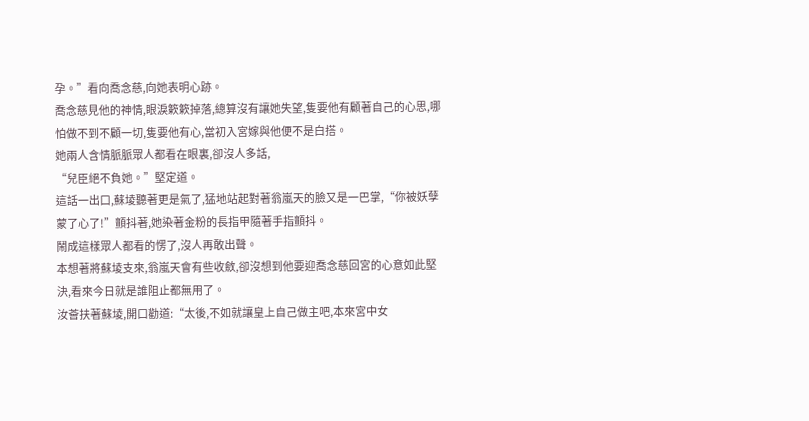孕。”看向喬念慈,向她表明心跡。
喬念慈見他的神情,眼淚簌簌掉落,總算沒有讓她失望,隻要他有顧著自己的心思,哪怕做不到不顧一切,隻要他有心,當初入宮嫁與他便不是白搭。
她兩人含情脈脈眾人都看在眼裏,卻沒人多話,
“兒臣絕不負她。”堅定道。
這話一出口,蘇堎聽著更是氣了,猛地站起對著翁嵐天的臉又是一巴掌,“你被妖孽蒙了心了!”顫抖著,她染著金粉的長指甲隨著手指顫抖。
鬧成這樣眾人都看的愣了,沒人再敢出聲。
本想著將蘇堎支來,翁嵐天會有些收斂,卻沒想到他要迎喬念慈回宮的心意如此堅決,看來今日就是誰阻止都無用了。
汝薈扶著蘇堎,開口勸道:“太後,不如就讓皇上自己做主吧,本來宮中女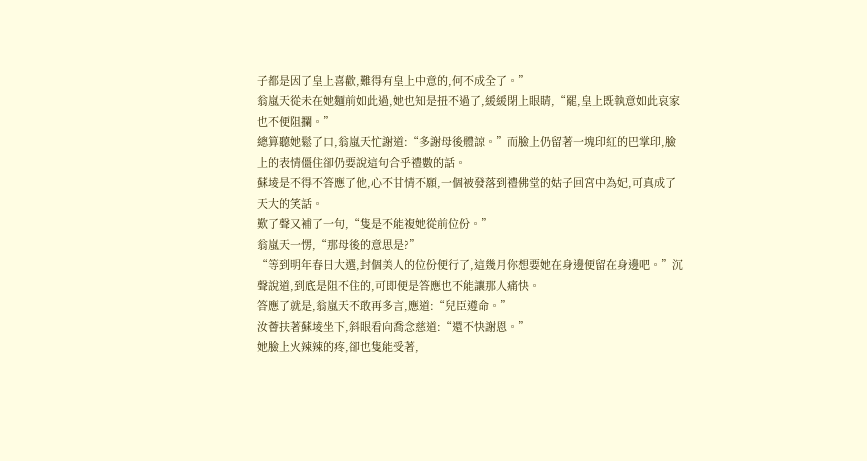子都是因了皇上喜歡,難得有皇上中意的,何不成全了。”
翁嵐天從未在她麵前如此過,她也知是扭不過了,緩緩閉上眼睛,“罷,皇上既執意如此哀家也不便阻攔。”
總算聽她鬆了口,翁嵐天忙謝道:“多謝母後體諒。”而臉上仍留著一塊印紅的巴掌印,臉上的表情僵住卻仍要說這句合乎禮數的話。
蘇堎是不得不答應了他,心不甘情不願,一個被發落到禮佛堂的姑子回宮中為妃,可真成了天大的笑話。
歎了聲又補了一句,“隻是不能複她從前位份。”
翁嵐天一愣,“那母後的意思是?”
“等到明年春日大選,封個美人的位份便行了,這幾月你想要她在身邊便留在身邊吧。”沉聲說道,到底是阻不住的,可即便是答應也不能讓那人痛快。
答應了就是,翁嵐天不敢再多言,應道:“兒臣遵命。”
汝薈扶著蘇堎坐下,斜眼看向喬念慈道:“還不快謝恩。”
她臉上火辣辣的疼,卻也隻能受著,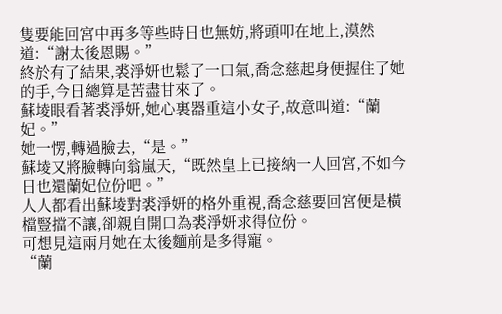隻要能回宮中再多等些時日也無妨,將頭叩在地上,漠然道:“謝太後恩賜。”
終於有了結果,裘淨妍也鬆了一口氣,喬念慈起身便握住了她的手,今日總算是苦盡甘來了。
蘇堎眼看著裘淨妍,她心裏器重這小女子,故意叫道:“蘭妃。”
她一愣,轉過臉去,“是。”
蘇堎又將臉轉向翁嵐天,“既然皇上已接納一人回宮,不如今日也還蘭妃位份吧。”
人人都看出蘇堎對裘淨妍的格外重視,喬念慈要回宮便是橫檔豎擋不讓,卻親自開口為裘淨妍求得位份。
可想見這兩月她在太後麵前是多得寵。
“蘭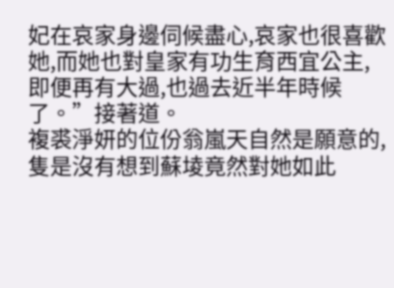妃在哀家身邊伺候盡心,哀家也很喜歡她,而她也對皇家有功生育西宜公主,即便再有大過,也過去近半年時候了。”接著道。
複裘淨妍的位份翁嵐天自然是願意的,隻是沒有想到蘇堎竟然對她如此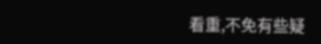看重,不免有些疑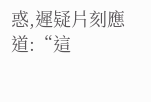惑,遲疑片刻應道:“這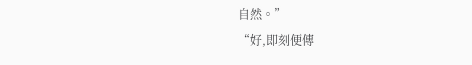自然。”
“好,即刻便傳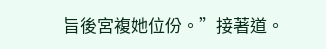旨後宮複她位份。”接著道。